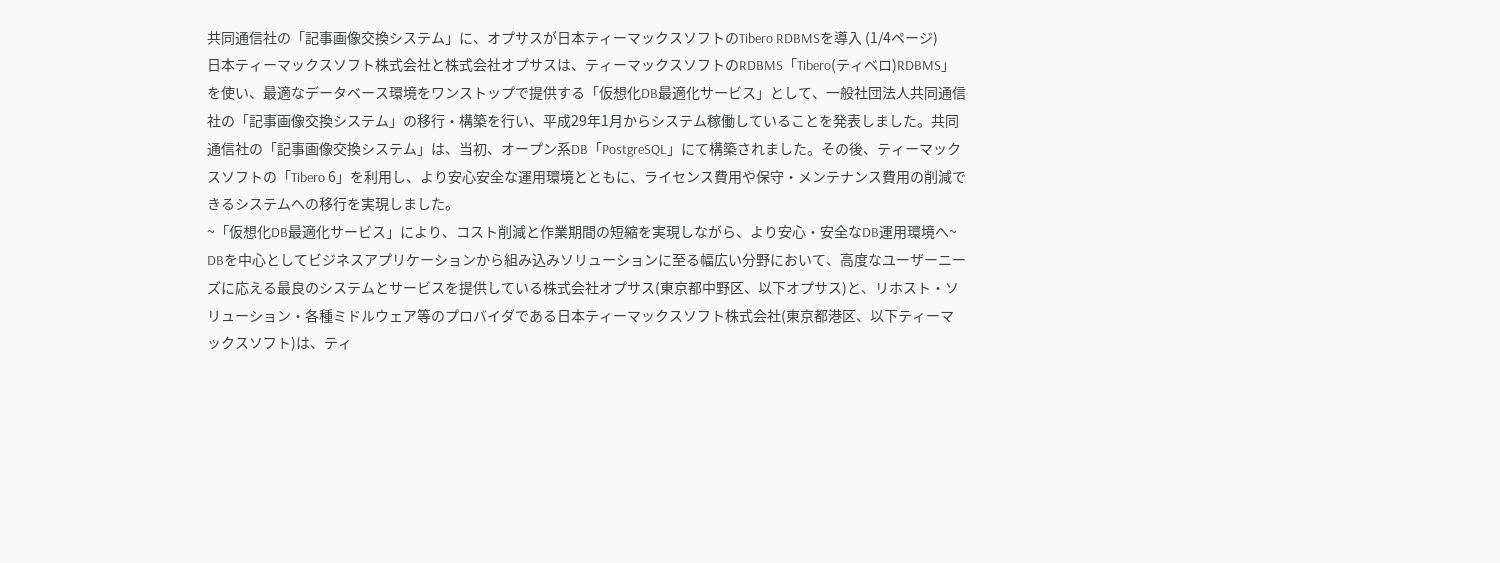共同通信社の「記事画像交換システム」に、オプサスが日本ティーマックスソフトのTibero RDBMSを導入 (1/4ページ)
日本ティーマックスソフト株式会社と株式会社オプサスは、ティーマックスソフトのRDBMS「Tibero(ティベロ)RDBMS」を使い、最適なデータベース環境をワンストップで提供する「仮想化DB最適化サービス」として、一般社団法人共同通信社の「記事画像交換システム」の移行・構築を行い、平成29年1月からシステム稼働していることを発表しました。共同通信社の「記事画像交換システム」は、当初、オープン系DB「PostgreSQL」にて構築されました。その後、ティーマックスソフトの「Tibero 6」を利用し、より安心安全な運用環境とともに、ライセンス費用や保守・メンテナンス費用の削減できるシステムへの移行を実現しました。
~「仮想化DB最適化サービス」により、コスト削減と作業期間の短縮を実現しながら、より安心・安全なDB運用環境へ~
DBを中心としてビジネスアプリケーションから組み込みソリューションに至る幅広い分野において、高度なユーザーニーズに応える最良のシステムとサービスを提供している株式会社オプサス(東京都中野区、以下オプサス)と、リホスト・ソリューション・各種ミドルウェア等のプロバイダである日本ティーマックスソフト株式会社(東京都港区、以下ティーマックスソフト)は、ティ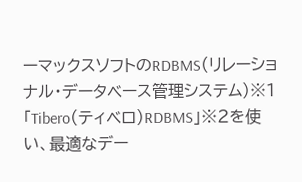ーマックスソフトのRDBMS(リレーショナル・データベース管理システム)※1「Tibero(ティベロ)RDBMS」※2を使い、最適なデー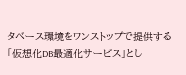タベース環境をワンストップで提供する「仮想化DB最適化サービス」とし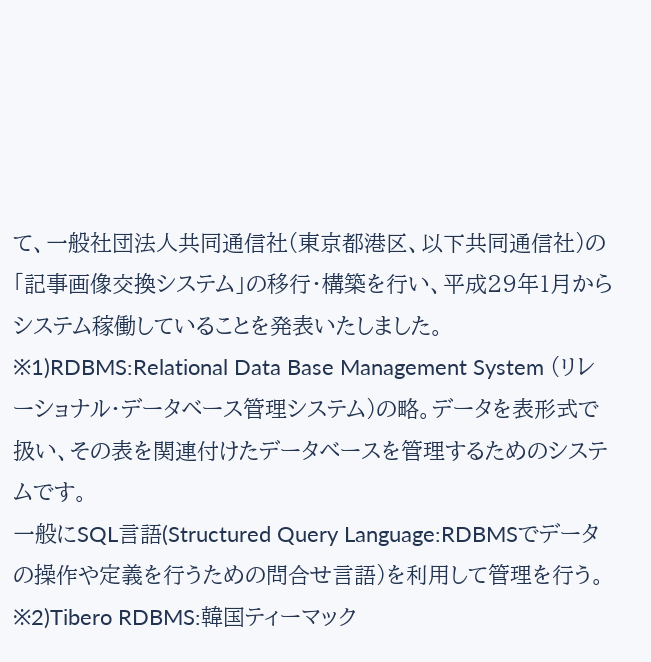て、一般社団法人共同通信社(東京都港区、以下共同通信社)の「記事画像交換システム」の移行・構築を行い、平成29年1月からシステム稼働していることを発表いたしました。
※1)RDBMS:Relational Data Base Management System (リレーショナル・データベース管理システム)の略。データを表形式で扱い、その表を関連付けたデータベースを管理するためのシステムです。
一般にSQL言語(Structured Query Language:RDBMSでデータの操作や定義を行うための問合せ言語)を利用して管理を行う。
※2)Tibero RDBMS:韓国ティーマック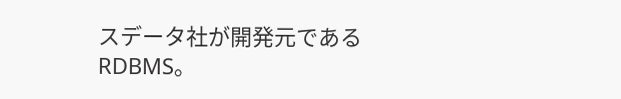スデータ社が開発元であるRDBMS。